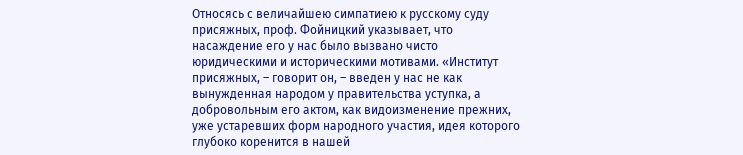Относясь с величайшею симпатиею к русскому суду присяжных, проф. Фойницкий указывает, что насаждение его у нас было вызвано чисто юридическими и историческими мотивами. «Институт присяжных, – говорит он, – введен у нас не как вынужденная народом у правительства уступка, а добровольным его актом, как видоизменение прежних, уже устаревших форм народного участия, идея которого глубоко коренится в нашей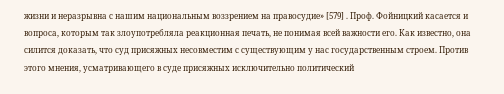жизни и неразрывна с нашим национальным воззрением на правосудие» [579] . Проф. Фойницкий касается и вопроса, которым так злоупотребляла реакционная печать, не понимая всей важности его. Как известно, она силится доказать, что суд присяжных несовместим с существующим у нас государственным строем. Против этого мнения, усматривающего в суде присяжных исключительно политический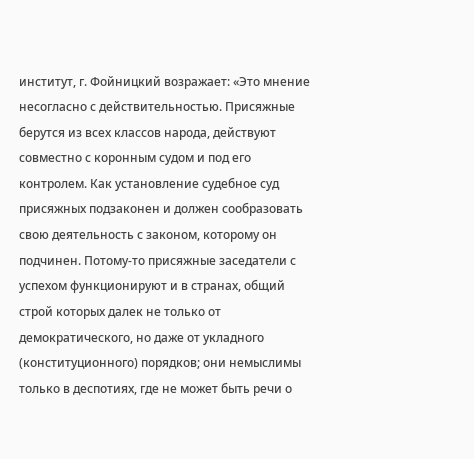институт, г. Фойницкий возражает: «Это мнение несогласно с действительностью. Присяжные берутся из всех классов народа, действуют совместно с коронным судом и под его контролем. Как установление судебное суд присяжных подзаконен и должен сообразовать свою деятельность с законом, которому он подчинен. Потому-то присяжные заседатели с успехом функционируют и в странах, общий строй которых далек не только от демократического, но даже от укладного (конституционного) порядков; они немыслимы только в деспотиях, где не может быть речи о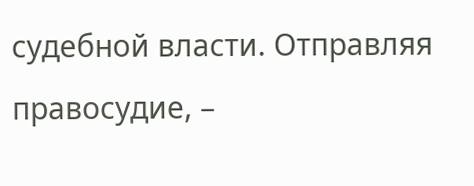судебной власти. Отправляя правосудие, –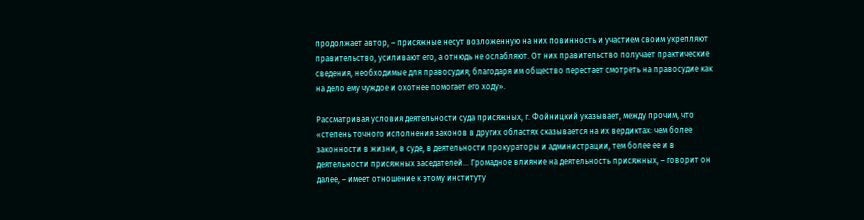продолжает автор, – присяжные несут возложенную на них повинность и участием своим укрепляют правительство, усиливают его, а отнюдь не ослабляют. От них правительство получает практические сведения, необходимые для правосудия; благодаря им общество перестает смотреть на правосудие как на дело ему чуждое и охотнее помогает его ходу».

Рассматривая условия деятельности суда присяжных, г. Фойницкий указывает, между прочим, что «степень точного исполнения законов в других областях сказывается на их вердиктах: чем более законности в жизни, в суде, в деятельности прокураторы и администрации, тем более ее и в деятельности присяжных заседателей… Громадное влияние на деятельность присяжных, – говорит он далее, – имеет отношение к этому институту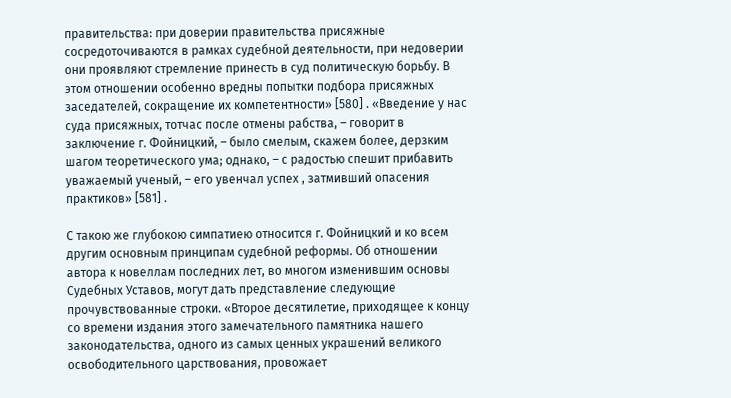правительства: при доверии правительства присяжные сосредоточиваются в рамках судебной деятельности, при недоверии они проявляют стремление принесть в суд политическую борьбу. В этом отношении особенно вредны попытки подбора присяжных заседателей, сокращение их компетентности» [580] . «Введение у нас суда присяжных, тотчас после отмены рабства, – говорит в заключение г. Фойницкий, – было смелым, скажем более, дерзким шагом теоретического ума; однако, – с радостью спешит прибавить уважаемый ученый, – его увенчал успех , затмивший опасения практиков» [581] .

С такою же глубокою симпатиею относится г. Фойницкий и ко всем другим основным принципам судебной реформы. Об отношении автора к новеллам последних лет, во многом изменившим основы Судебных Уставов, могут дать представление следующие прочувствованные строки. «Второе десятилетие, приходящее к концу со времени издания этого замечательного памятника нашего законодательства, одного из самых ценных украшений великого освободительного царствования, провожает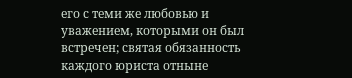его с теми же любовью и уважением, которыми он был встречен; святая обязанность каждого юриста отныне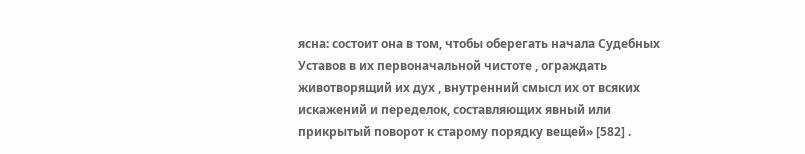ясна: состоит она в том, чтобы оберегать начала Судебных Уставов в их первоначальной чистоте , ограждать животворящий их дух , внутренний смысл их от всяких искажений и переделок, составляющих явный или прикрытый поворот к старому порядку вещей» [582] .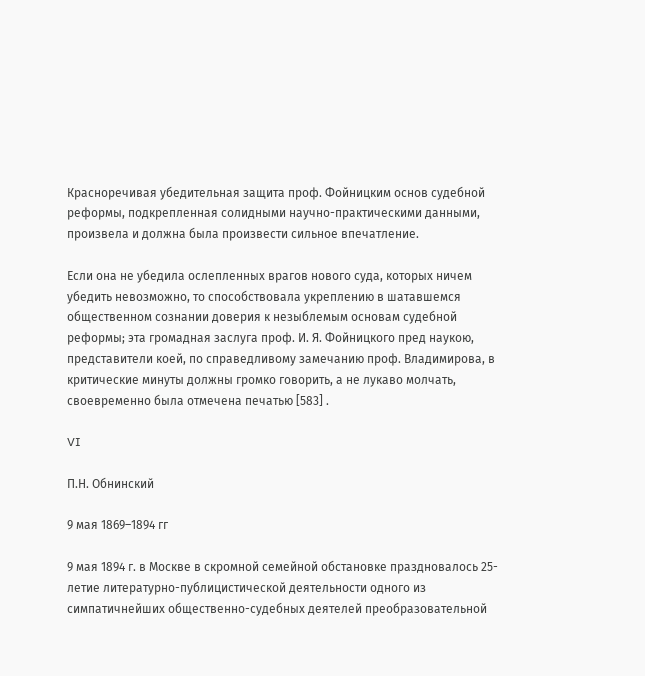Красноречивая убедительная защита проф. Фойницким основ судебной реформы, подкрепленная солидными научно-практическими данными, произвела и должна была произвести сильное впечатление.

Если она не убедила ослепленных врагов нового суда, которых ничем убедить невозможно, то способствовала укреплению в шатавшемся общественном сознании доверия к незыблемым основам судебной реформы; эта громадная заслуга проф. И. Я. Фойницкого пред наукою, представители коей, по справедливому замечанию проф. Владимирова, в критические минуты должны громко говорить, а не лукаво молчать, своевременно была отмечена печатью [583] .

VI

П.Н. Обнинский

9 мая 1869–1894 гг

9 мая 1894 г. в Москве в скромной семейной обстановке праздновалось 25-летие литературно-публицистической деятельности одного из симпатичнейших общественно-судебных деятелей преобразовательной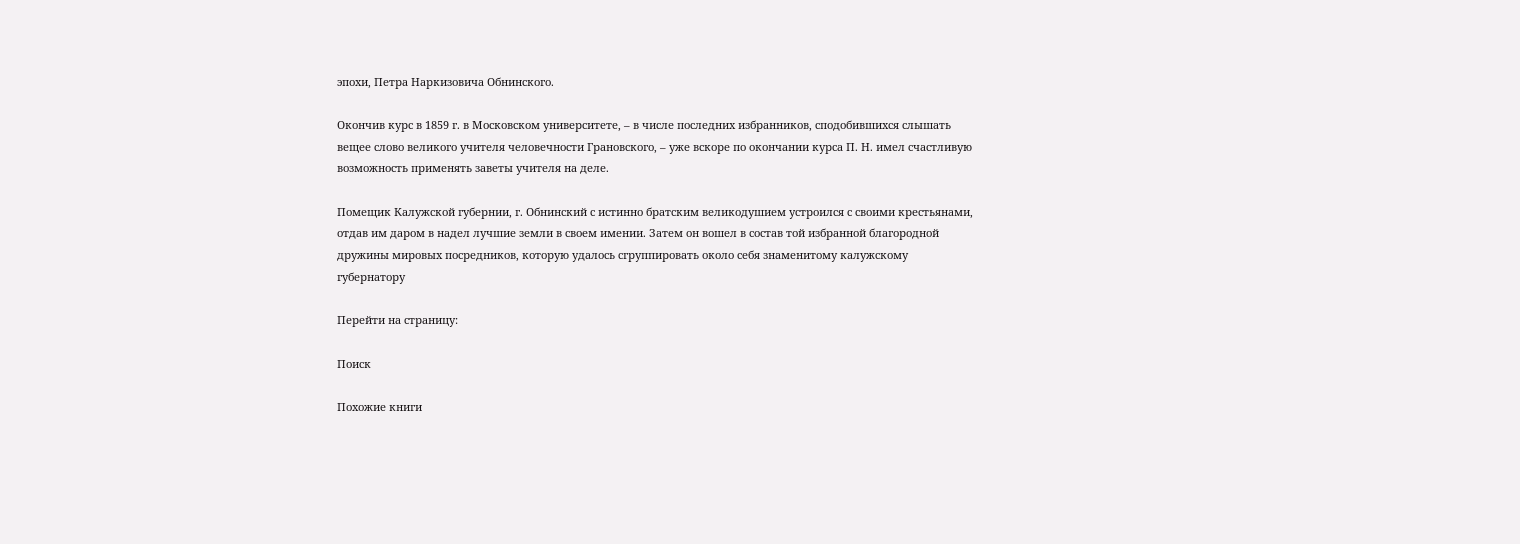эпохи, Петра Наркизовича Обнинского.

Окончив курс в 1859 г. в Московском университете, – в числе последних избранников, сподобившихся слышать вещее слово великого учителя человечности Грановского, – уже вскоре по окончании курса П. Н. имел счастливую возможность применять заветы учителя на деле.

Помещик Калужской губернии, г. Обнинский с истинно братским великодушием устроился с своими крестьянами, отдав им даром в надел лучшие земли в своем имении. Затем он вошел в состав той избранной благородной дружины мировых посредников, которую удалось сгруппировать около себя знаменитому калужскому губернатору

Перейти на страницу:

Поиск

Похожие книги